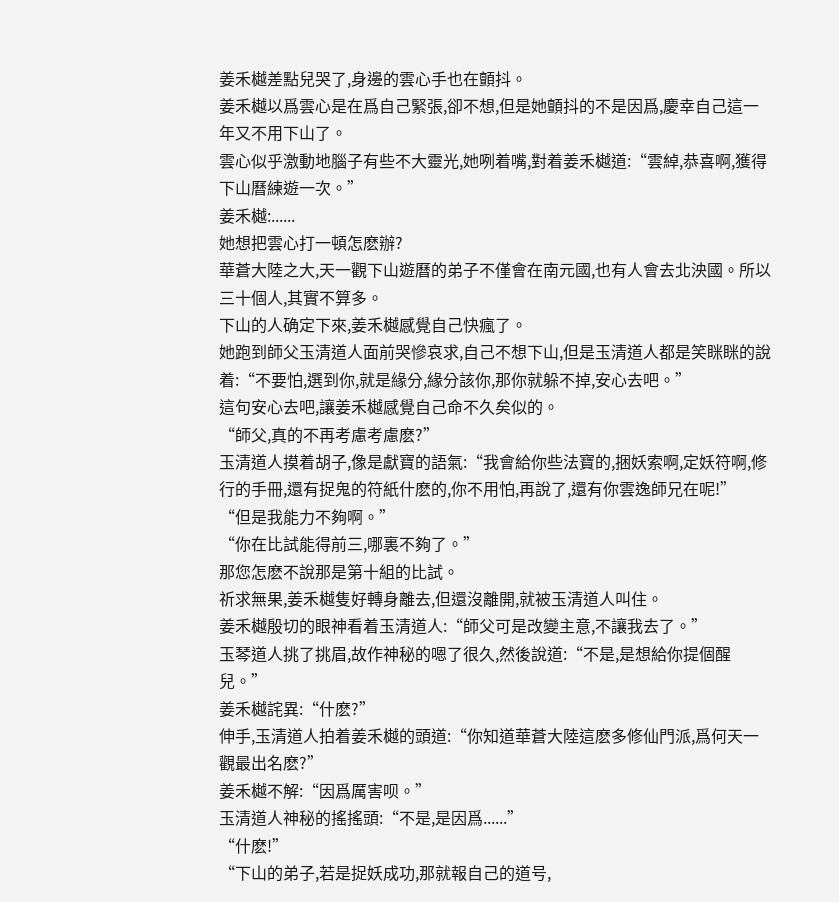姜禾樾差點兒哭了,身邊的雲心手也在顫抖。
姜禾樾以爲雲心是在爲自己緊張,卻不想,但是她顫抖的不是因爲,慶幸自己這一年又不用下山了。
雲心似乎激動地腦子有些不大靈光,她咧着嘴,對着姜禾樾道:“雲綽,恭喜啊,獲得下山曆練遊一次。”
姜禾樾:......
她想把雲心打一頓怎麽辦?
華蒼大陸之大,天一觀下山遊曆的弟子不僅會在南元國,也有人會去北泱國。所以三十個人,其實不算多。
下山的人确定下來,姜禾樾感覺自己快瘋了。
她跑到師父玉清道人面前哭慘哀求,自己不想下山,但是玉清道人都是笑眯眯的說着:“不要怕,選到你,就是緣分,緣分該你,那你就躲不掉,安心去吧。”
這句安心去吧,讓姜禾樾感覺自己命不久矣似的。
“師父,真的不再考慮考慮麽?”
玉清道人摸着胡子,像是獻寶的語氣:“我會給你些法寶的,捆妖索啊,定妖符啊,修行的手冊,還有捉鬼的符紙什麽的,你不用怕,再說了,還有你雲逸師兄在呢!”
“但是我能力不夠啊。”
“你在比試能得前三,哪裏不夠了。”
那您怎麽不說那是第十組的比試。
祈求無果,姜禾樾隻好轉身離去,但還沒離開,就被玉清道人叫住。
姜禾樾殷切的眼神看着玉清道人:“師父可是改變主意,不讓我去了。”
玉琴道人挑了挑眉,故作神秘的嗯了很久,然後說道:“不是,是想給你提個醒兒。”
姜禾樾詫異:“什麽?”
伸手,玉清道人拍着姜禾樾的頭道:“你知道華蒼大陸這麽多修仙門派,爲何天一觀最出名麽?”
姜禾樾不解:“因爲厲害呗。”
玉清道人神秘的搖搖頭:“不是,是因爲......”
“什麽!”
“下山的弟子,若是捉妖成功,那就報自己的道号,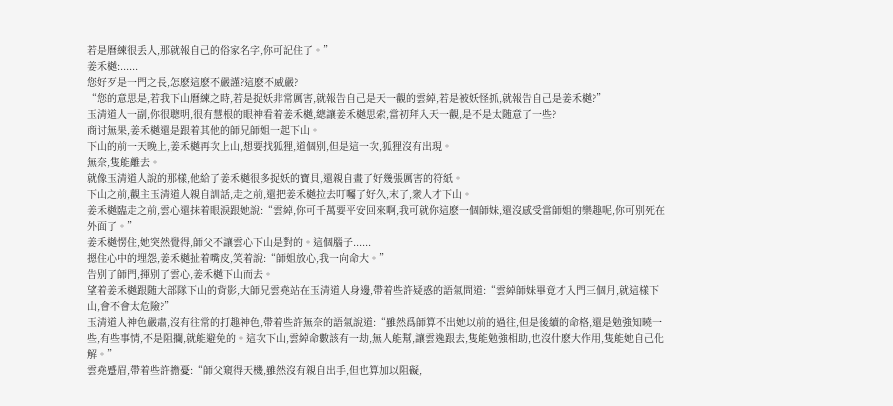若是曆練很丢人,那就報自己的俗家名字,你可記住了。”
姜禾樾:......
您好歹是一門之長,怎麽這麽不嚴謹?這麽不威嚴?
“您的意思是,若我下山曆練之時,若是捉妖非常厲害,就報告自己是天一觀的雲綽,若是被妖怪抓,就報告自己是姜禾樾?”
玉清道人一副,你很聰明,很有慧根的眼神看着姜禾樾,總讓姜禾樾思索,當初拜入天一觀,是不是太随意了一些?
商讨無果,姜禾樾還是跟着其他的師兄師姐一起下山。
下山的前一天晚上,姜禾樾再次上山,想要找狐狸,道個别,但是這一次,狐狸沒有出現。
無奈,隻能離去。
就像玉清道人說的那樣,他給了姜禾樾很多捉妖的寶貝,還親自畫了好幾張厲害的符紙。
下山之前,觀主玉清道人親自訓話,走之前,還把姜禾樾拉去叮囑了好久,末了,衆人才下山。
姜禾樾臨走之前,雲心還抹着眼淚跟她說:“雲綽,你可千萬要平安回來啊,我可就你這麽一個師妹,還沒感受當師姐的樂趣呢,你可别死在外面了。”
姜禾樾愣住,她突然覺得,師父不讓雲心下山是對的。這個腦子......
摁住心中的埋怨,姜禾樾扯着嘴皮,笑着說:“師姐放心,我一向命大。”
告别了師門,揮别了雲心,姜禾樾下山而去。
望着姜禾樾跟随大部隊下山的背影,大師兄雲堯站在玉清道人身邊,帶着些許疑惑的語氣問道:“雲綽師妹畢竟才入門三個月,就這樣下山,會不會太危險?”
玉清道人神色嚴肅,沒有往常的打趣神色,帶着些許無奈的語氣說道:“雖然爲師算不出她以前的過往,但是後續的命格,還是勉強知曉一些,有些事情,不是阻攔,就能避免的。這次下山,雲綽命數該有一劫,無人能幫,讓雲逸跟去,隻能勉強相助,也沒什麽大作用,隻能她自己化解。”
雲堯蹙眉,帶着些許擔憂:“師父窺得天機,雖然沒有親自出手,但也算加以阻礙,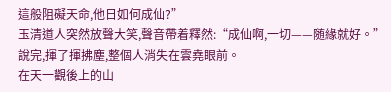這般阻礙天命,他日如何成仙?”
玉清道人突然放聲大笑,聲音帶着釋然:“成仙啊,一切——随緣就好。”
說完,揮了揮拂塵,整個人消失在雲堯眼前。
在天一觀後上的山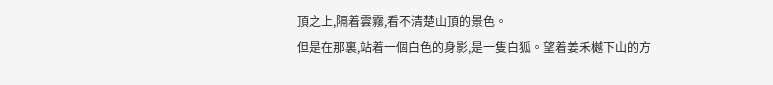頂之上,隔着雲霧,看不清楚山頂的景色。
但是在那裏,站着一個白色的身影,是一隻白狐。望着姜禾樾下山的方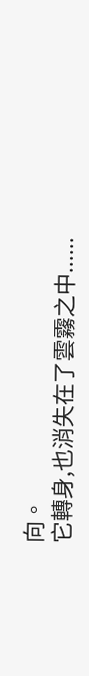向。
它轉身,也消失在了雲霧之中......